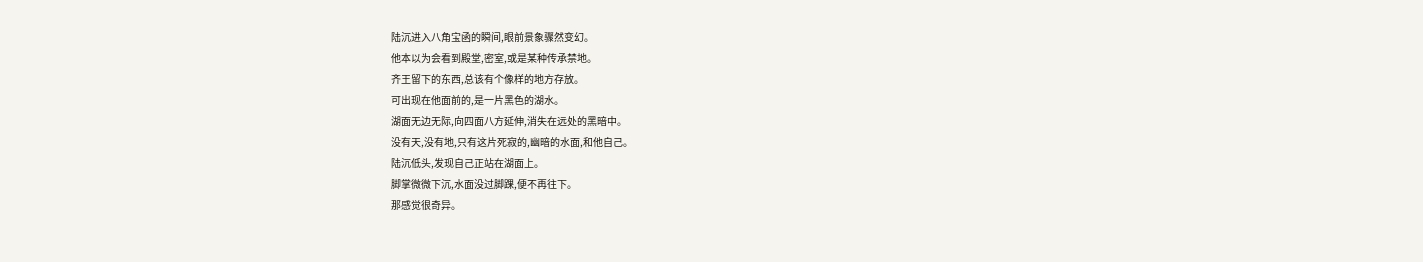陆沉进入八角宝函的瞬间,眼前景象骤然变幻。
他本以为会看到殿堂,密室,或是某种传承禁地。
齐王留下的东西,总该有个像样的地方存放。
可出现在他面前的,是一片黑色的湖水。
湖面无边无际,向四面八方延伸,消失在远处的黑暗中。
没有天,没有地,只有这片死寂的,幽暗的水面,和他自己。
陆沉低头,发现自己正站在湖面上。
脚掌微微下沉,水面没过脚踝,便不再往下。
那感觉很奇异。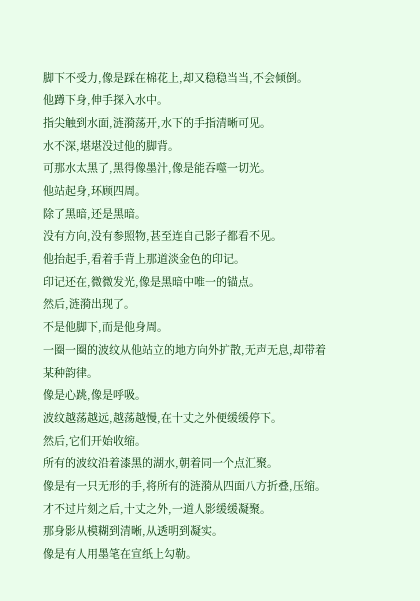脚下不受力,像是踩在棉花上,却又稳稳当当,不会倾倒。
他蹲下身,伸手探入水中。
指尖触到水面,涟漪荡开,水下的手指清晰可见。
水不深,堪堪没过他的脚背。
可那水太黑了,黑得像墨汁,像是能吞噬一切光。
他站起身,环顾四周。
除了黑暗,还是黑暗。
没有方向,没有参照物,甚至连自己影子都看不见。
他抬起手,看着手背上那道淡金色的印记。
印记还在,微微发光,像是黑暗中唯一的锚点。
然后,涟漪出现了。
不是他脚下,而是他身周。
一圈一圈的波纹从他站立的地方向外扩散,无声无息,却带着某种韵律。
像是心跳,像是呼吸。
波纹越荡越远,越荡越慢,在十丈之外便缓缓停下。
然后,它们开始收缩。
所有的波纹沿着漆黑的湖水,朝着同一个点汇聚。
像是有一只无形的手,将所有的涟漪从四面八方折叠,压缩。
才不过片刻之后,十丈之外,一道人影缓缓凝聚。
那身影从模糊到清晰,从透明到凝实。
像是有人用墨笔在宣纸上勾勒。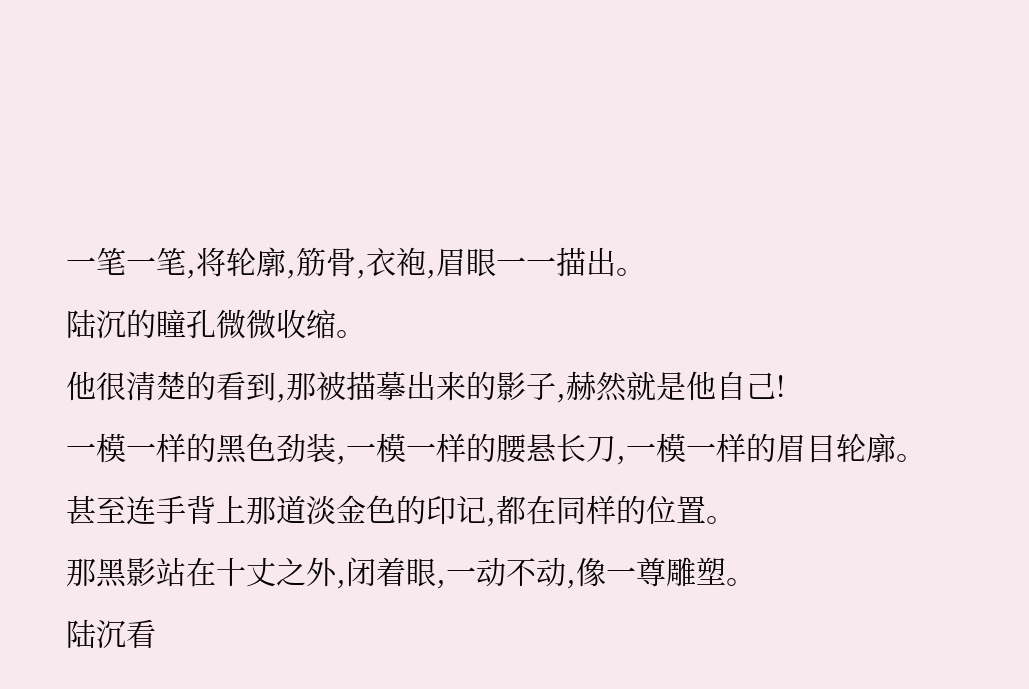一笔一笔,将轮廓,筋骨,衣袍,眉眼一一描出。
陆沉的瞳孔微微收缩。
他很清楚的看到,那被描摹出来的影子,赫然就是他自己!
一模一样的黑色劲装,一模一样的腰悬长刀,一模一样的眉目轮廓。
甚至连手背上那道淡金色的印记,都在同样的位置。
那黑影站在十丈之外,闭着眼,一动不动,像一尊雕塑。
陆沉看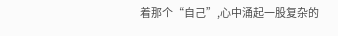着那个“自己”,心中涌起一股复杂的